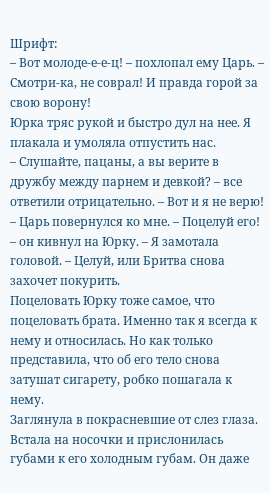Шрифт:
– Вот молоде-е-е-ц! – похлопал ему Царь. – Смотри-ка, не соврал! И правда горой за свою ворону!
Юрка тряс рукой и быстро дул на нее. Я плакала и умоляла отпустить нас.
– Слушайте, пацаны, а вы верите в дружбу между парнем и девкой? – все ответили отрицательно. – Вот и я не верю! – Царь повернулся ко мне. – Поцелуй его! – он кивнул на Юрку. – Я замотала головой. – Целуй, или Бритва снова захочет покурить.
Поцеловать Юрку тоже самое, что поцеловать брата. Именно так я всегда к нему и относилась. Но как только представила, что об его тело снова затушат сигарету, робко пошагала к нему.
Заглянула в покрасневшие от слез глаза. Встала на носочки и прислонилась губами к его холодным губам. Он даже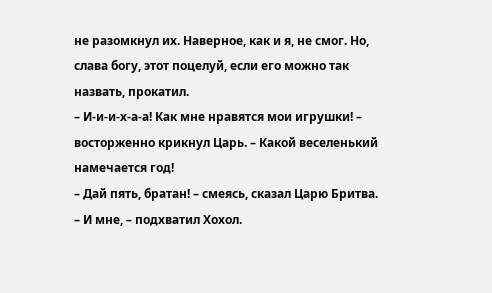не разомкнул их. Наверное, как и я, не смог. Но, слава богу, этот поцелуй, если его можно так назвать, прокатил.
– И-и-и-х-а-а! Как мне нравятся мои игрушки! – восторженно крикнул Царь. – Какой веселенький намечается год!
– Дай пять, братан! – смеясь, сказал Царю Бритва.
– И мне, – подхватил Хохол.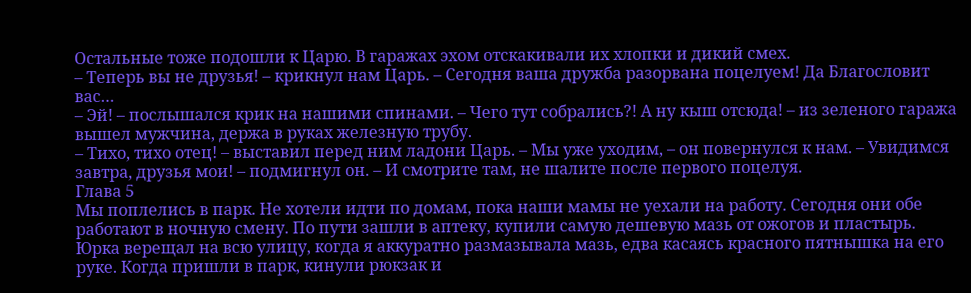Остальные тоже подошли к Царю. В гаражах эхом отскакивали их хлопки и дикий смех.
– Теперь вы не друзья! – крикнул нам Царь. – Сегодня ваша дружба разорвана поцелуем! Да Благословит вас…
– Эй! – послышался крик на нашими спинами. – Чего тут собрались?! А ну кыш отсюда! – из зеленого гаража вышел мужчина, держа в руках железную трубу.
– Тихо, тихо отец! – выставил перед ним ладони Царь. – Мы уже уходим, – он повернулся к нам. – Увидимся завтра, друзья мои! – подмигнул он. – И смотрите там, не шалите после первого поцелуя.
Глава 5
Мы поплелись в парк. Не хотели идти по домам, пока наши мамы не уехали на работу. Сегодня они обе работают в ночную смену. По пути зашли в аптеку, купили самую дешевую мазь от ожогов и пластырь.
Юрка верещал на всю улицу, когда я аккуратно размазывала мазь, едва касаясь красного пятнышка на его руке. Когда пришли в парк, кинули рюкзак и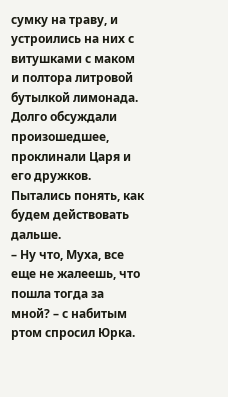сумку на траву, и устроились на них с витушками с маком и полтора литровой бутылкой лимонада.
Долго обсуждали произошедшее, проклинали Царя и его дружков. Пытались понять, как будем действовать дальше.
– Ну что, Муха, все еще не жалеешь, что пошла тогда за мной? – с набитым ртом спросил Юрка.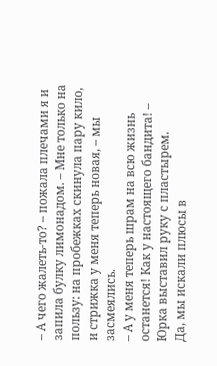– А чего жалеть-то? – пожала плечами я и запила булку лимонадом. – Мне только на пользу: на пробежках скинула пару кило, и стрижка у меня теперь новая, – мы засмеялись.
– А у меня теперь шрам на всю жизнь останется! Как у настоящего бандита! – Юрка выставил руку с пластырем.
Да, мы искали плюсы в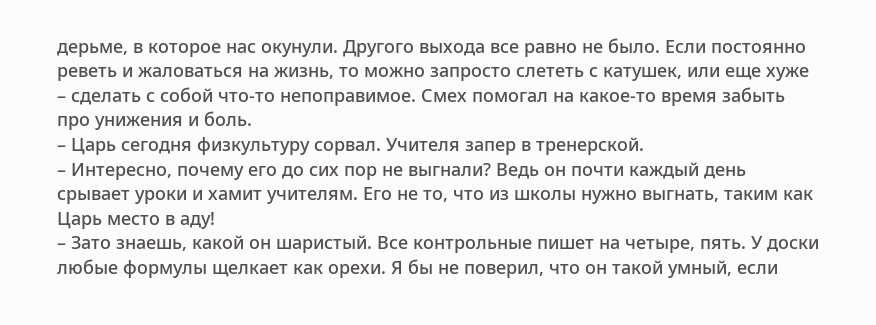дерьме, в которое нас окунули. Другого выхода все равно не было. Если постоянно реветь и жаловаться на жизнь, то можно запросто слететь с катушек, или еще хуже – сделать с собой что-то непоправимое. Смех помогал на какое-то время забыть про унижения и боль.
– Царь сегодня физкультуру сорвал. Учителя запер в тренерской.
– Интересно, почему его до сих пор не выгнали? Ведь он почти каждый день срывает уроки и хамит учителям. Его не то, что из школы нужно выгнать, таким как Царь место в аду!
– Зато знаешь, какой он шаристый. Все контрольные пишет на четыре, пять. У доски любые формулы щелкает как орехи. Я бы не поверил, что он такой умный, если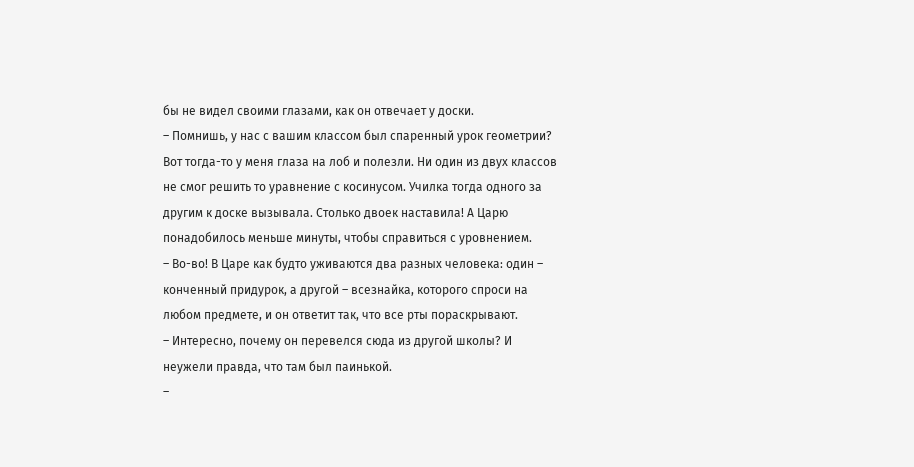бы не видел своими глазами, как он отвечает у доски.
– Помнишь, у нас с вашим классом был спаренный урок геометрии? Вот тогда-то у меня глаза на лоб и полезли. Ни один из двух классов не смог решить то уравнение с косинусом. Училка тогда одного за другим к доске вызывала. Столько двоек наставила! А Царю понадобилось меньше минуты, чтобы справиться с уровнением.
– Во-во! В Царе как будто уживаются два разных человека: один – конченный придурок, а другой – всезнайка, которого спроси на любом предмете, и он ответит так, что все рты пораскрывают.
– Интересно, почему он перевелся сюда из другой школы? И неужели правда, что там был паинькой.
–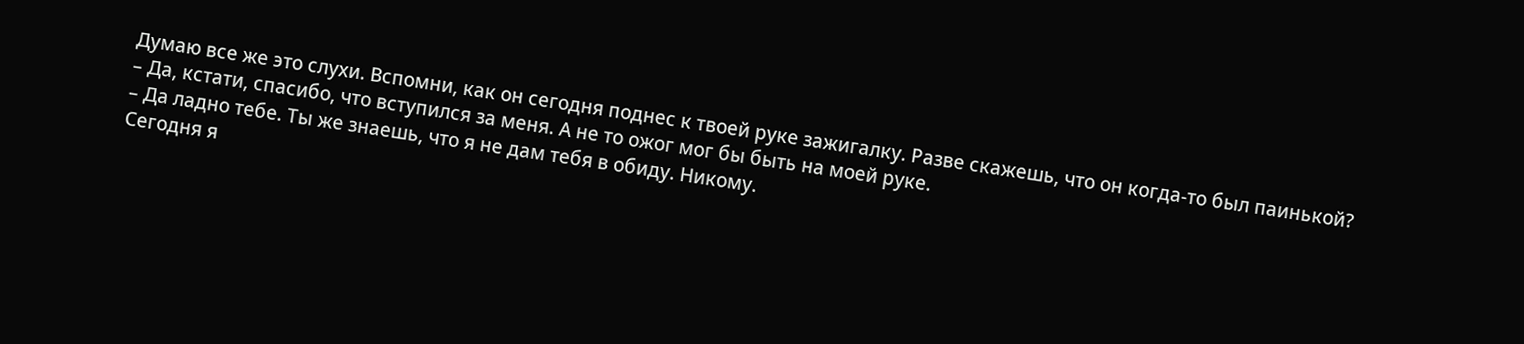Думаю все же это слухи. Вспомни, как он сегодня поднес к твоей руке зажигалку. Разве скажешь, что он когда-то был паинькой?
– Да, кстати, спасибо, что вступился за меня. А не то ожог мог бы быть на моей руке.
– Да ладно тебе. Ты же знаешь, что я не дам тебя в обиду. Никому.
Сегодня я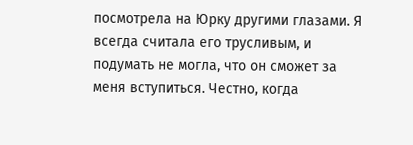посмотрела на Юрку другими глазами. Я всегда считала его трусливым, и подумать не могла, что он сможет за меня вступиться. Честно, когда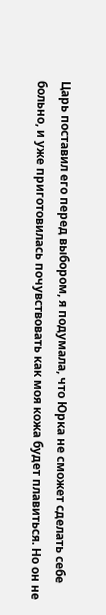Царь поставил его перед выбором, я подумала, что Юрка не сможет сделать себе больно, и уже приготовилась почувствовать как моя кожа будет плавиться. Но он не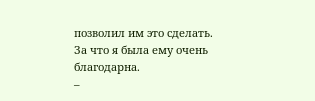позволил им это сделать. За что я была ему очень благодарна.
–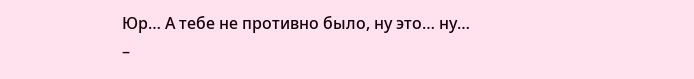Юр… А тебе не противно было, ну это… ну…
–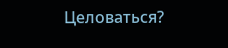Целоваться?